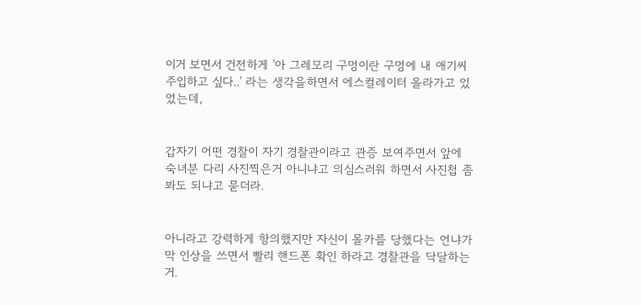이거 보면서 건전하게 '아 그레모리 구멍이란 구멍에 내 애기씨 주입하고 싶다..' 라는 생각을하면서 에스컬레이터 올라가고 있었는데,


갑자기 어떤 경찰이 자기 경찰관이라고 관증 보여주면서 앞에 숙녀분 다리 사진찍은거 아니냐고 의심스러워 하면서 사진첩 좀 봐도 되냐고 묻더라.


아니라고 강력하게 항의했지만 자신이 몰카를 당했다는 언냐가 막 인상을 쓰면서 빨리 핸드폰 확인 하라고 경찰관을 닥달하는거.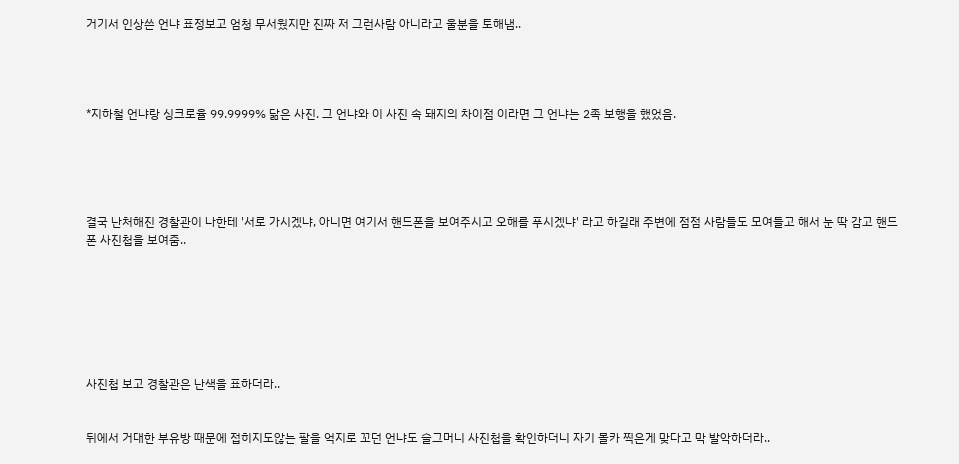거기서 인상쓴 언냐 표정보고 엄청 무서웠지만 진짜 저 그런사람 아니라고 울분을 토해냄..




*지하철 언냐랑 싱크로율 99.9999% 닮은 사진. 그 언냐와 이 사진 속 돼지의 차이점 이라면 그 언냐는 2족 보행을 했었음.





결국 난처해진 경찰관이 나한테 '서로 가시겠냐, 아니면 여기서 핸드폰을 보여주시고 오해를 푸시겠냐' 라고 하길래 주변에 점점 사람들도 모여들고 해서 눈 딱 감고 핸드폰 사진첩을 보여줌..







사진첩 보고 경찰관은 난색을 표하더라..


뒤에서 거대한 부유방 때문에 접히지도않는 팔을 억지로 꼬던 언냐도 슬그머니 사진첩을 확인하더니 자기 몰카 찍은게 맞다고 막 발악하더라..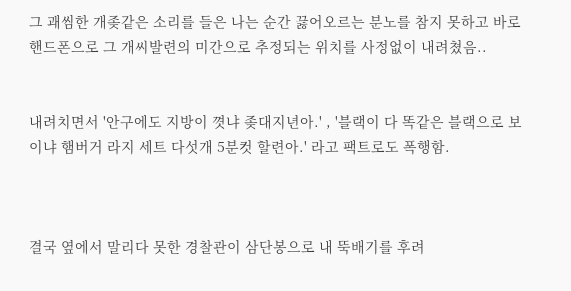그 괘씸한 개좆같은 소리를 들은 나는 순간 끓어오르는 분노를 참지 못하고 바로 핸드폰으로 그 개씨발련의 미간으로 추정되는 위치를 사정없이 내려쳤음..


내려치면서 '안구에도 지방이 꼇냐 좆대지년아.' , '블랙이 다 똑같은 블랙으로 보이냐 햄버거 라지 세트 다섯개 5분컷 할련아.' 라고 팩트로도 폭행함.



결국 옆에서 말리다 못한 경찰관이 삼단봉으로 내 뚝배기를 후려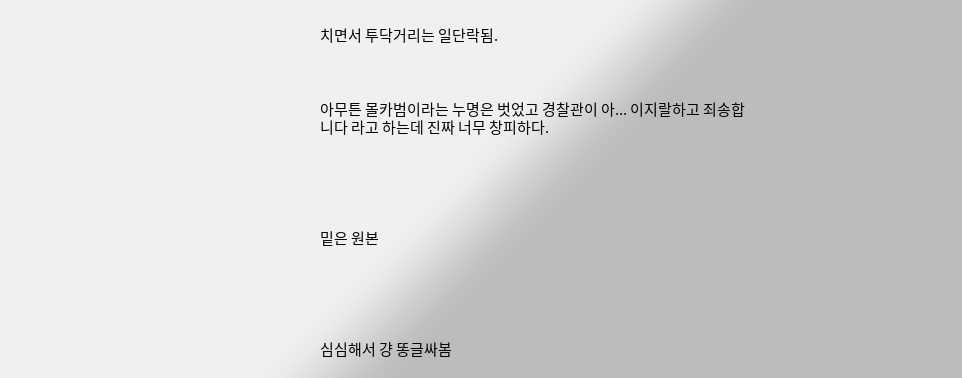치면서 투닥거리는 일단락됨.



아무튼 몰카범이라는 누명은 벗었고 경찰관이 아... 이지랄하고 죄송합니다 라고 하는데 진짜 너무 창피하다.





밑은 원본





심심해서 걍 똥글싸봄